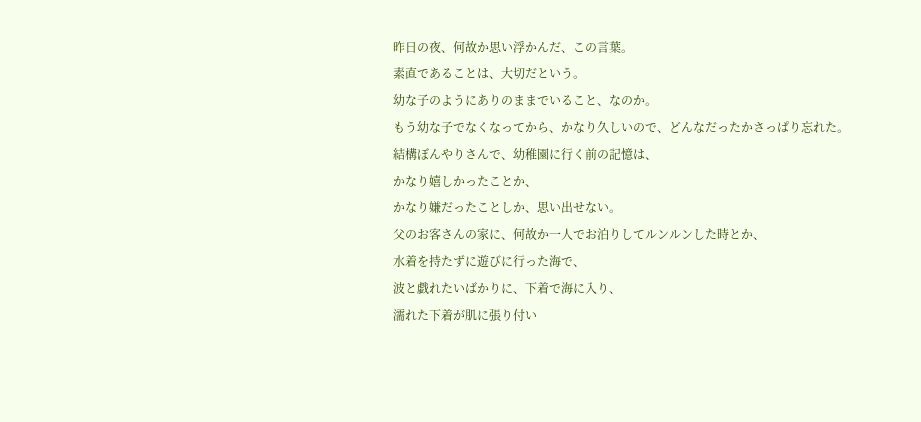昨日の夜、何故か思い浮かんだ、この言葉。
素直であることは、大切だという。
幼な子のようにありのままでいること、なのか。
もう幼な子でなくなってから、かなり久しいので、どんなだったかさっぱり忘れた。
結構ぼんやりさんで、幼稚園に行く前の記憶は、
かなり嬉しかったことか、
かなり嫌だったことしか、思い出せない。
父のお客さんの家に、何故か一人でお泊りしてルンルンした時とか、
水着を持たずに遊びに行った海で、
波と戯れたいばかりに、下着で海に入り、
濡れた下着が肌に張り付い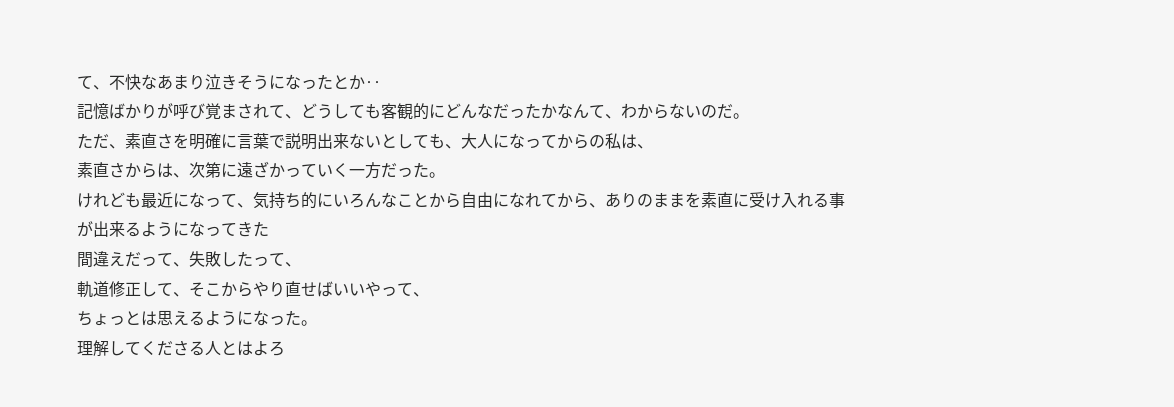て、不快なあまり泣きそうになったとか‥
記憶ばかりが呼び覚まされて、どうしても客観的にどんなだったかなんて、わからないのだ。
ただ、素直さを明確に言葉で説明出来ないとしても、大人になってからの私は、
素直さからは、次第に遠ざかっていく一方だった。
けれども最近になって、気持ち的にいろんなことから自由になれてから、ありのままを素直に受け入れる事が出来るようになってきた
間違えだって、失敗したって、
軌道修正して、そこからやり直せばいいやって、
ちょっとは思えるようになった。
理解してくださる人とはよろ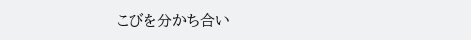こびを分かち合い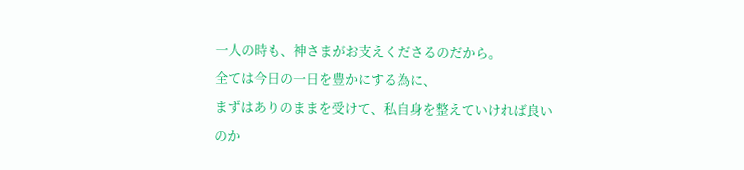一人の時も、神さまがお支えくださるのだから。
全ては今日の一日を豊かにする為に、
まずはありのままを受けて、私自身を整えていければ良いのか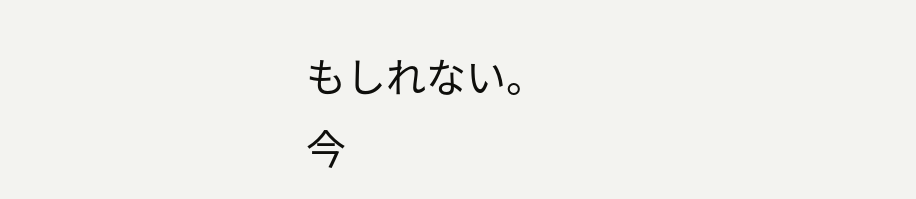もしれない。
今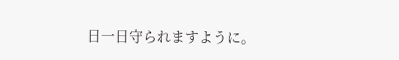日一日守られますように。